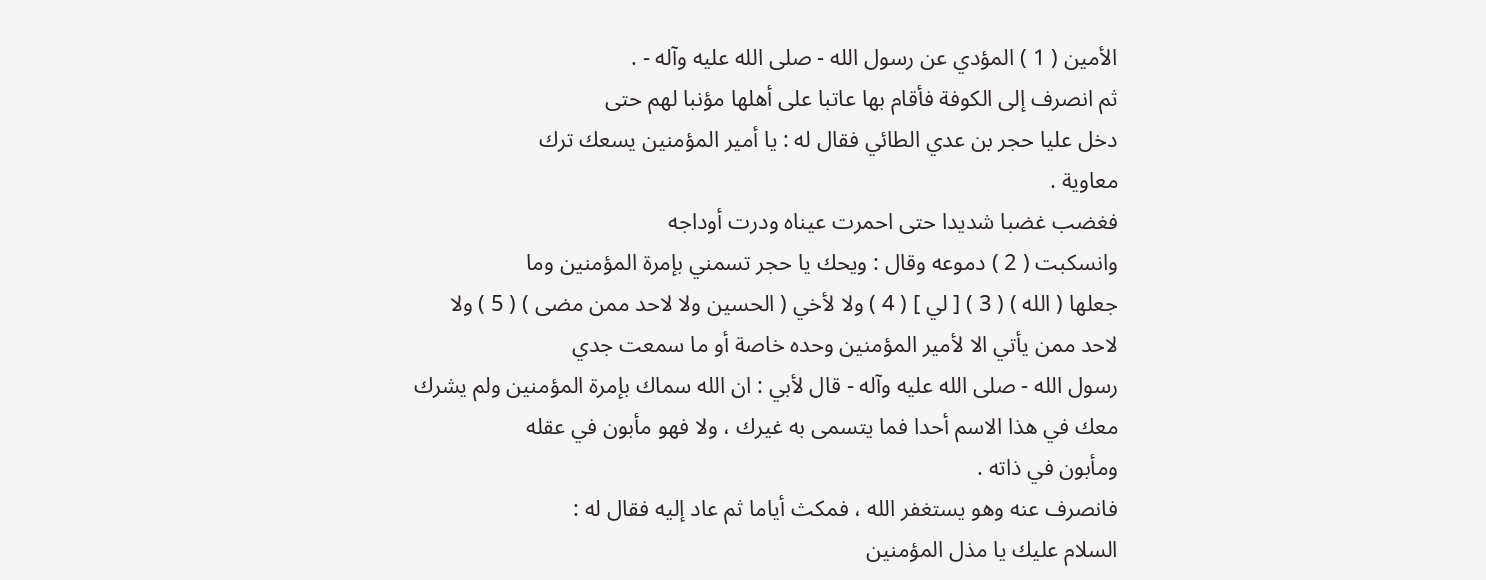الأمين ( 1 ) المؤدي عن رسول الله - صلى الله عليه وآله - .
ثم انصرف إلى الكوفة فأقام بها عاتبا على أهلها مؤنبا لهم حتى
دخل عليا حجر بن عدي الطائي فقال له : يا أمير المؤمنين يسعك ترك
معاوية .
فغضب غضبا شديدا حتى احمرت عيناه ودرت أوداجه
وانسكبت ( 2 ) دموعه وقال : ويحك يا حجر تسمني بإمرة المؤمنين وما
جعلها ( الله ) ( 3 ) [ لي ] ( 4 ) ولا لأخي ( الحسين ولا لاحد ممن مضى ) ( 5 ) ولا
لاحد ممن يأتي الا لأمير المؤمنين وحده خاصة أو ما سمعت جدي
رسول الله - صلى الله عليه وآله - قال لأبي : ان الله سماك بإمرة المؤمنين ولم يشرك
معك في هذا الاسم أحدا فما يتسمى به غيرك ، ولا فهو مأبون في عقله
ومأبون في ذاته .
فانصرف عنه وهو يستغفر الله ، فمكث أياما ثم عاد إليه فقال له :
السلام عليك يا مذل المؤمنين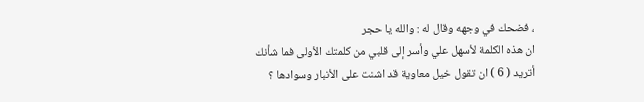، فضحك في وجهه وقال له : والله يا حجر
ان هذه الكلمة لأسهل علي وأسر إلى قلبي من كلمتك الأولى فما شأنك
أتريد ( 6 ) ان تقول خيل معاوية قد اشنت على الأنبار وسوادها ؟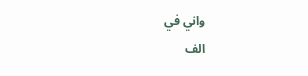واني في
الف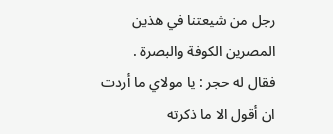رجل من شيعتنا في هذين المصرين الكوفة والبصرة .
فقال له حجر : يا مولاي ما أردت ان أقول الا ما ذكرته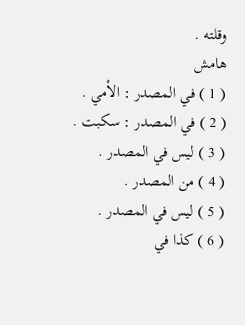وقلته .
هامش
( 1 ) في المصدر : الأمي .
( 2 ) في المصدر : سكبت .
( 3 ) ليس في المصدر .
( 4 ) من المصدر .
( 5 ) ليس في المصدر .
( 6 ) كذا في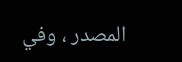المصدر ، وفي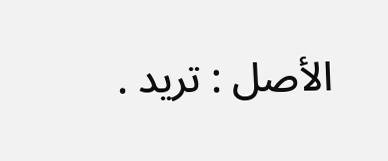الأصل : تريد .